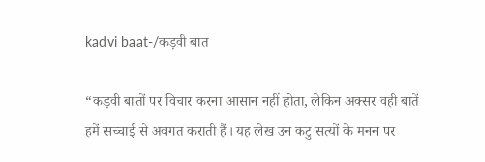kadvi baat-/कड़वी बात

“कड़वी बातों पर विचार करना आसान नहीं होता, लेकिन अक्सर वही बातें हमें सच्चाई से अवगत कराती हैं। यह लेख उन कटु सत्यों के मनन पर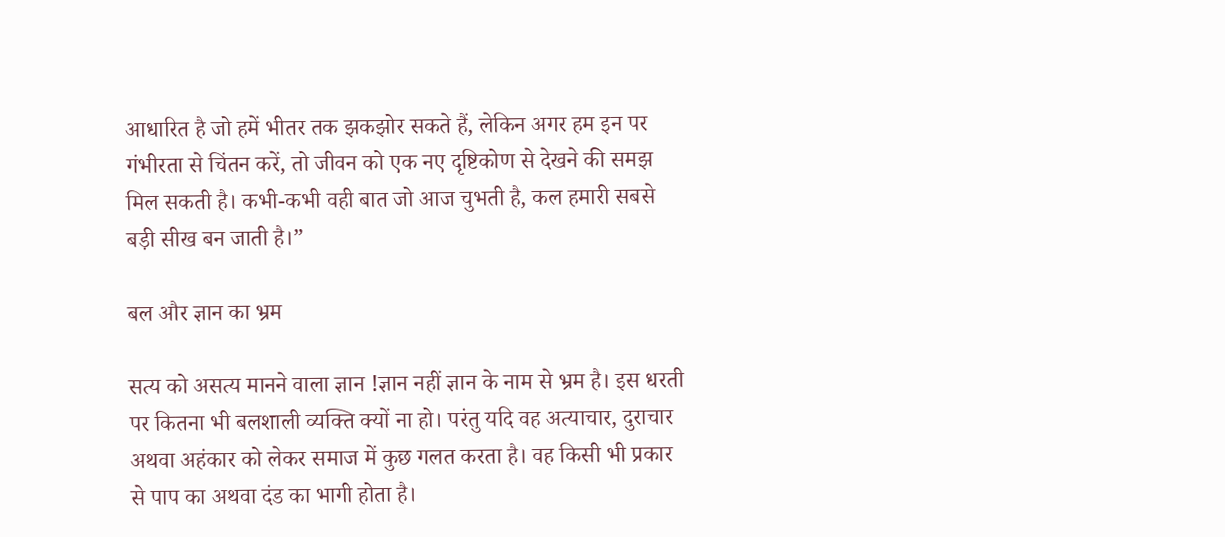आधारित है जो हमें भीतर तक झकझोर सकते हैं, लेकिन अगर हम इन पर गंभीरता से चिंतन करें, तो जीवन को एक नए दृष्टिकोण से देखने की समझ मिल सकती है। कभी-कभी वही बात जो आज चुभती है, कल हमारी सबसे बड़ी सीख बन जाती है।”

बल और ज्ञान का भ्रम

सत्य को असत्य मानने वाला ज्ञान !ज्ञान नहीं ज्ञान के नाम से भ्रम है। इस धरती पर कितना भी बलशाली व्यक्ति क्यों ना हो। परंतु यदि वह अत्याचार, दुराचार अथवा अहंकार को लेकर समाज में कुछ गलत करता है। वह किसी भी प्रकार से पाप का अथवा दंड का भागी होता है।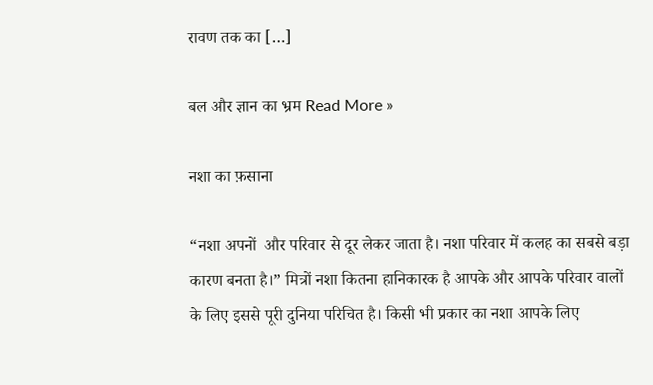रावण तक का […]

बल और ज्ञान का भ्रम Read More »

नशा का फ़साना

“नशा अपनों  और परिवार से दूर लेकर जाता है। नशा परिवार में कलह का सबसे बड़ा कारण बनता है।” मित्रों नशा कितना हानिकारक है आपके और आपके परिवार वालों के लिए इससे पूरी दुनिया परिचित है। किसी भी प्रकार का नशा आपके लिए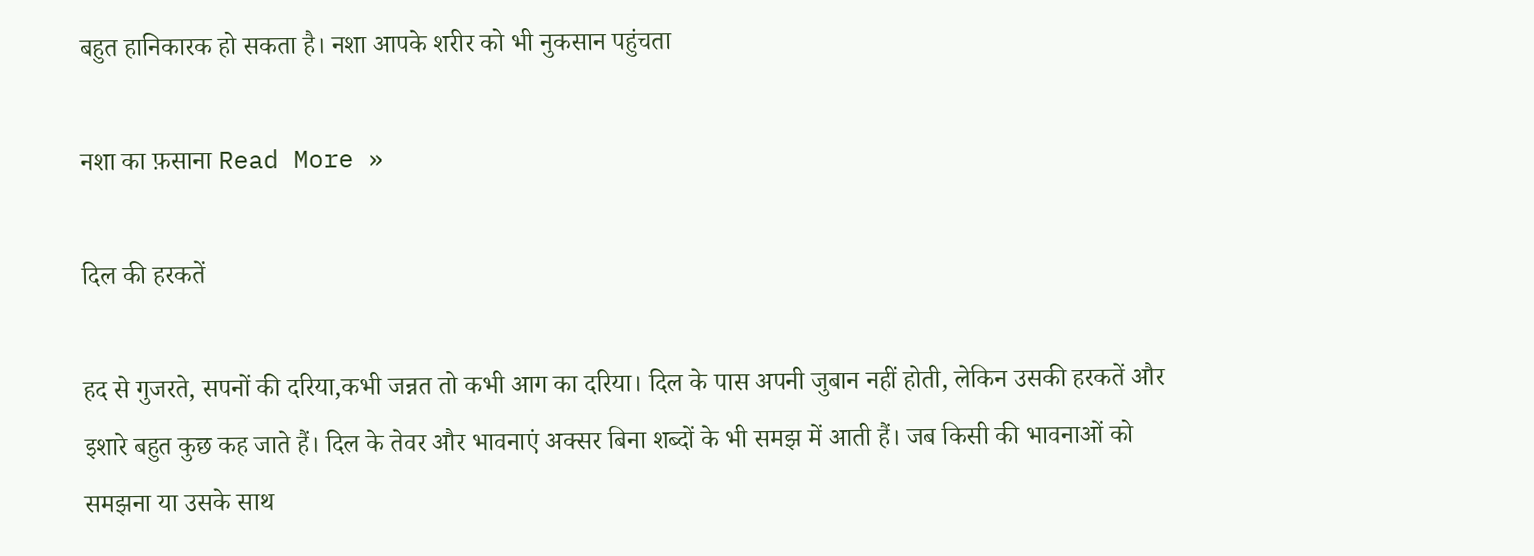बहुत हानिकारक हो सकता है। नशा आपके शरीर को भी नुकसान पहुंचता

नशा का फ़साना Read More »

दिल की हरकतें

हद से गुजरते, सपनों की दरिया,कभी जन्नत तो कभी आग का दरिया। दिल के पास अपनी जुबान नहीं होती, लेकिन उसकी हरकतें और इशारे बहुत कुछ कह जाते हैं। दिल के तेवर और भावनाएं अक्सर बिना शब्दों के भी समझ में आती हैं। जब किसी की भावनाओं को समझना या उसके साथ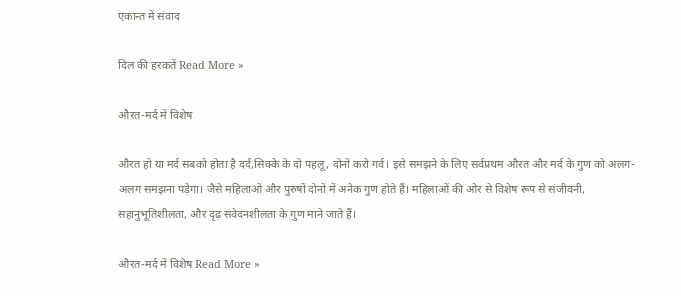एकान्त में संवाद

दिल की हरकतें Read More »

औरत-मर्द में विशेष

औरत हो या मर्द सबको होता है दर्द,सिक्के के दो पहलू, दोनों करो गर्व। इसे समझने के लिए सर्वप्रथम औरत और मर्द के गुण को अलग-अलग समझना पड़ेगा। जैसे महिलाओं और पुरुषों दोनों में अनेक गुण होते हैं। महिलाओं की ओर से विशेष रूप से संजीवनी, सहानुभूतिशीलता, और दृढ़ संवेदनशीलता के गुण माने जाते हैं।

औरत-मर्द में विशेष Read More »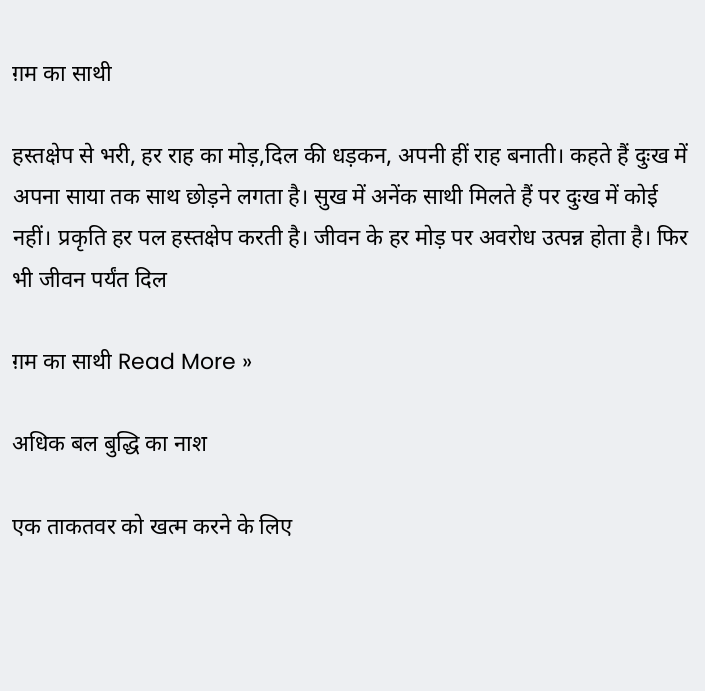ग़म का साथी

हस्तक्षेप से भरी, हर राह का मोड़,दिल की धड़कन, अपनी हीं राह बनाती। कहते हैं दुःख में अपना साया तक साथ छोड़ने लगता है। सुख में अनेंक साथी मिलते हैं पर दुःख में कोई नहीं। प्रकृति हर पल हस्तक्षेप करती है। जीवन के हर मोड़ पर अवरोध उत्पन्न होता है। फिर भी जीवन पर्यंत दिल

ग़म का साथी Read More »

अधिक बल बुद्धि का नाश

एक ताकतवर को खत्म करने के लिए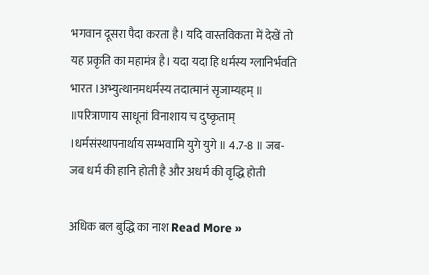भगवान दूसरा पैदा करता है। यदि वास्तविकता में देखें तो यह प्रकृति का महामंत्र है। यदा यदा हि धर्मस्य ग्लानिर्भवति भारत ।अभ्युत्थानमधर्मस्य तदात्मानं सृजाम्यहम्‌ ॥ ॥परित्राणाय साधूनां विनाशाय च दुष्कृताम्‌ ।धर्मसंस्थापनार्थाय सम्भवामि युगे युगे ॥ 4.7-8 ॥ जब-जब धर्म की हानि होती है और अधर्म की वृद्धि होती

अधिक बल बुद्धि का नाश Read More »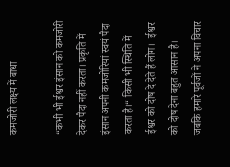कमजोरी लक्ष्य में बाधा

“कभी भी ईश्वर इंसान को कमजोरी देकर पैदा नहीं करता। प्रकृति में इंसान अपनी कमजोरियां स्वयं पैदा करता है।“ किसी भी स्थिति में ईश्वर को दोष दे देते हैं लोग। ‌ ईश्वर को दोष देना बहुत आसान है। जबकि हमारे पूर्वजों ने अपना विचार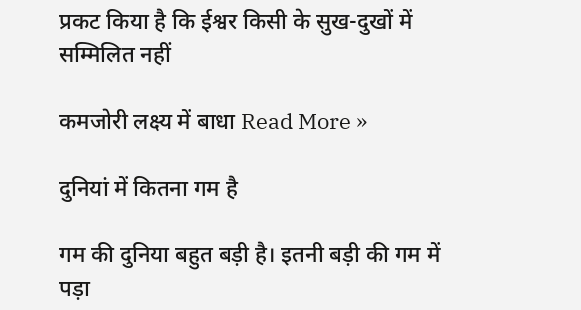प्रकट किया है कि ईश्वर किसी के सुख-दुखों में सम्मिलित नहीं

कमजोरी लक्ष्य में बाधा Read More »

दुनियां में कितना गम है

गम की दुनिया बहुत बड़ी है। इतनी बड़ी की गम में पड़ा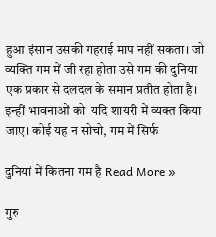हुआ इंसान उसकी गहराई माप नहीं सकता। जो व्यक्ति गम में जी रहा होता उसे गम की दुनिया एक प्रकार से दलदल के समान प्रतीत होता है। इन्हीं भावनाओं को  यदि शायरी में व्यक्त किया जाए। कोई यह न सोचो, गम में सिर्फ

दुनियां में कितना गम है Read More »

गुरु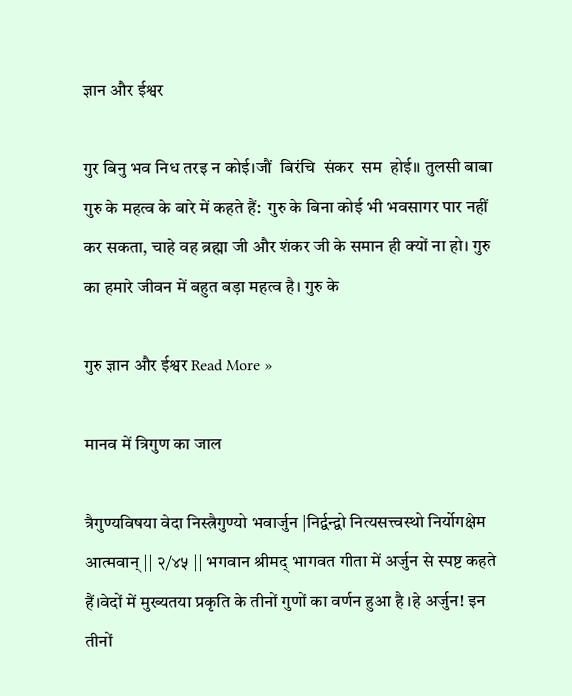ज्ञान और ईश्वर

गुर बिनु भव निध तरइ न कोई।जौं  बिरंचि  संकर  सम  होई॥ तुलसी बाबा गुरु के महत्व के बारे में कहते हैं:  गुरु के बिना कोई भी भवसागर पार नहीं कर सकता, चाहे वह ब्रह्मा जी और शंकर जी के समान ही क्यों ना हो। गुरु का हमारे जीवन में बहुत बड़ा महत्व है। गुरु के

गुरु ज्ञान और ईश्वर Read More »

मानव में त्रिगुण का जाल

त्रैगुण्यविषया वेदा निस्त्रैगुण्यो भवार्जुन |निर्द्वन्द्वो नित्यसत्त्वस्थो निर्योगक्षेम आत्मवान् || २/४५ || भगवान श्रीमद् भागवत गीता में अर्जुन से स्पष्ट कहते हैं।वेदों में मुख्यतया प्रकृति के तीनों गुणों का वर्णन हुआ है ।हे अर्जुन! इन तीनों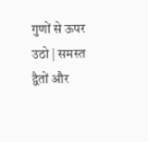गुणों से ऊपर उठो | समस्त द्वैतों और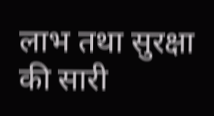लाभ तथा सुरक्षा की सारी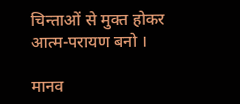चिन्ताओं से मुक्त होकर आत्म-परायण बनो ।

मानव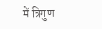में त्रिगुण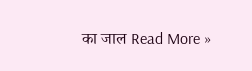का जाल Read More »